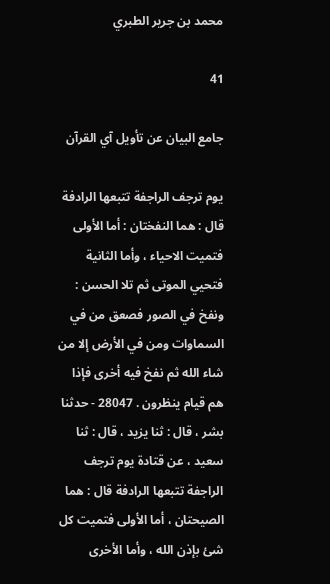محمد بن جرير الطبري

41

جامع البيان عن تأويل آي القرآن

يوم ترجف الراجفة تتبعها الرادفة قال : هما النفختان : أما الأولى فتميت الاحياء ، وأما الثانية فتحيي الموتى ثم تلا الحسن : ونفخ في الصور فصعق من في السماوات ومن في الأرض إلا من شاء الله ثم نفخ فيه أخرى فإذا هم قيام ينظرون . 28047 - حدثنا بشر ، قال : ثنا يزيد ، قال : ثنا سعيد ، عن قتادة يوم ترجف الراجفة تتبعها الرادفة قال : هما الصيحتان ، أما الأولى فتميت كل شئ بإذن الله ، وأما الأخرى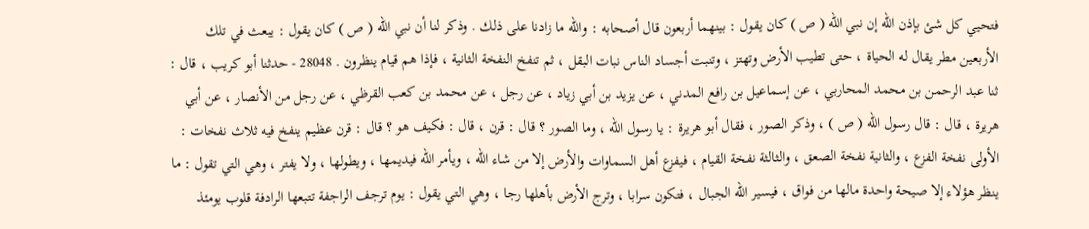فتحيي كل شئ بإذن الله إن نبي الله ( ص ) كان يقول : بينهما أربعون قال أصحابه : والله ما زادنا على ذلك . وذكر لنا أن نبي الله ( ص ) كان يقول : يبعث في تلك الأربعين مطر يقال له الحياة ، حتى تطيب الأرض وتهتز ، وتنبت أجساد الناس نبات البقل ، ثم تنفخ النفخة الثانية ، فإذا هم قيام ينظرون . 28048 - حدثنا أبو كريب ، قال : ثنا عبد الرحمن بن محمد المحاربي ، عن إسماعيل بن رافع المدني ، عن يزيد بن أبي زياد ، عن رجل ، عن محمد بن كعب القرظي ، عن رجل من الأنصار ، عن أبي هريرة ، قال : قال رسول الله ( ص ) ، وذكر الصور ، فقال أبو هريرة : يا رسول الله ، وما الصور ؟ قال : قرن ، قال : فكيف هو ؟ قال : قرن عظيم ينفخ فيه ثلاث نفخات : الأولى نفخة الفزع ، والثانية نفخة الصعق ، والثالثة نفخة القيام ، فيفزع أهل السماوات والأرض إلا من شاء الله ، ويأمر الله فيديمها ، ويطولها ، ولا يفتر ، وهي التي تقول : ما ينظر هؤلاء إلا صيحة واحدة مالها من فواق ، فيسير الله الجبال ، فتكون سرابا ، وترج الأرض بأهلها رجا ، وهي التي يقول : يوم ترجف الراجفة تتبعها الرادفة قلوب يومئذ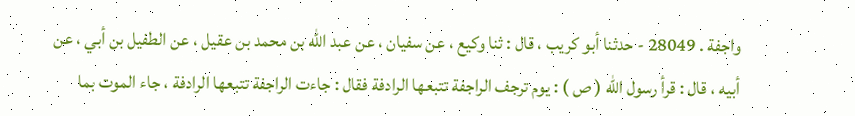واجفة . 28049 - حدثنا أبو كريب ، قال : ثنا وكيع ، عن سفيان ، عن عبد الله بن محمد بن عقيل ، عن الطفيل بن أبي ، عن أبيه ، قال : قرأ رسول الله ( ص ) : يوم ترجف الراجفة تتبعها الرادفة فقال : جاءت الراجفة تتبعها الرادفة ، جاء الموت بما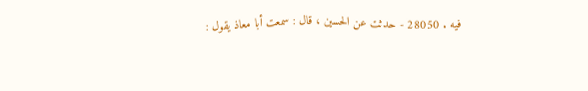فيه . 28050 - حدثت عن الحسين ، قال : سمعت أبا معاذ يقول :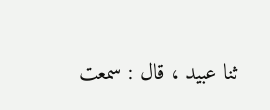ثنا عبيد ، قال : سمعت